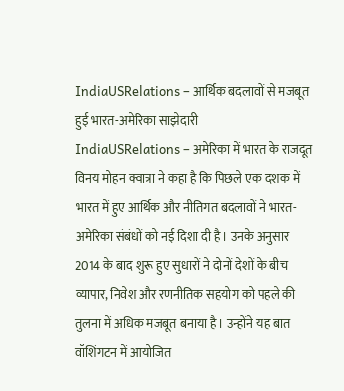IndiaUSRelations – आर्थिक बदलावों से मजबूत हुई भारत-अमेरिका साझेदारी
IndiaUSRelations – अमेरिका में भारत के राजदूत विनय मोहन क्वात्रा ने कहा है कि पिछले एक दशक में भारत में हुए आर्थिक और नीतिगत बदलावों ने भारत-अमेरिका संबंधों को नई दिशा दी है। उनके अनुसार 2014 के बाद शुरू हुए सुधारों ने दोनों देशों के बीच व्यापार, निवेश और रणनीतिक सहयोग को पहले की तुलना में अधिक मजबूत बनाया है। उन्होंने यह बात वॉशिंगटन में आयोजित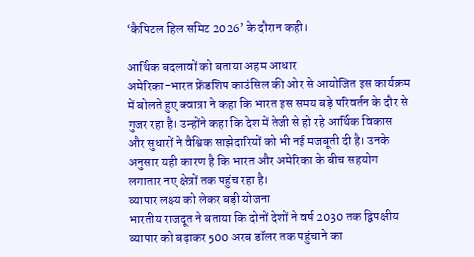‘कैपिटल हिल समिट 2026’ के दौरान कही।

आर्थिक बदलावों को बताया अहम आधार
अमेरिका-भारत फ्रेंडशिप काउंसिल की ओर से आयोजित इस कार्यक्रम में बोलते हुए क्वात्रा ने कहा कि भारत इस समय बड़े परिवर्तन के दौर से गुजर रहा है। उन्होंने कहा कि देश में तेजी से हो रहे आर्थिक विकास और सुधारों ने वैश्विक साझेदारियों को भी नई मजबूती दी है। उनके अनुसार यही कारण है कि भारत और अमेरिका के बीच सहयोग लगातार नए क्षेत्रों तक पहुंच रहा है।
व्यापार लक्ष्य को लेकर बड़ी योजना
भारतीय राजदूत ने बताया कि दोनों देशों ने वर्ष 2030 तक द्विपक्षीय व्यापार को बढ़ाकर 500 अरब डॉलर तक पहुंचाने का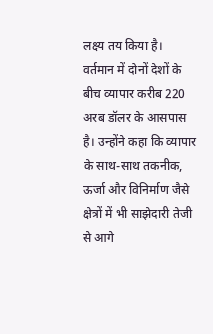लक्ष्य तय किया है। वर्तमान में दोनों देशों के बीच व्यापार करीब 220 अरब डॉलर के आसपास है। उन्होंने कहा कि व्यापार के साथ-साथ तकनीक, ऊर्जा और विनिर्माण जैसे क्षेत्रों में भी साझेदारी तेजी से आगे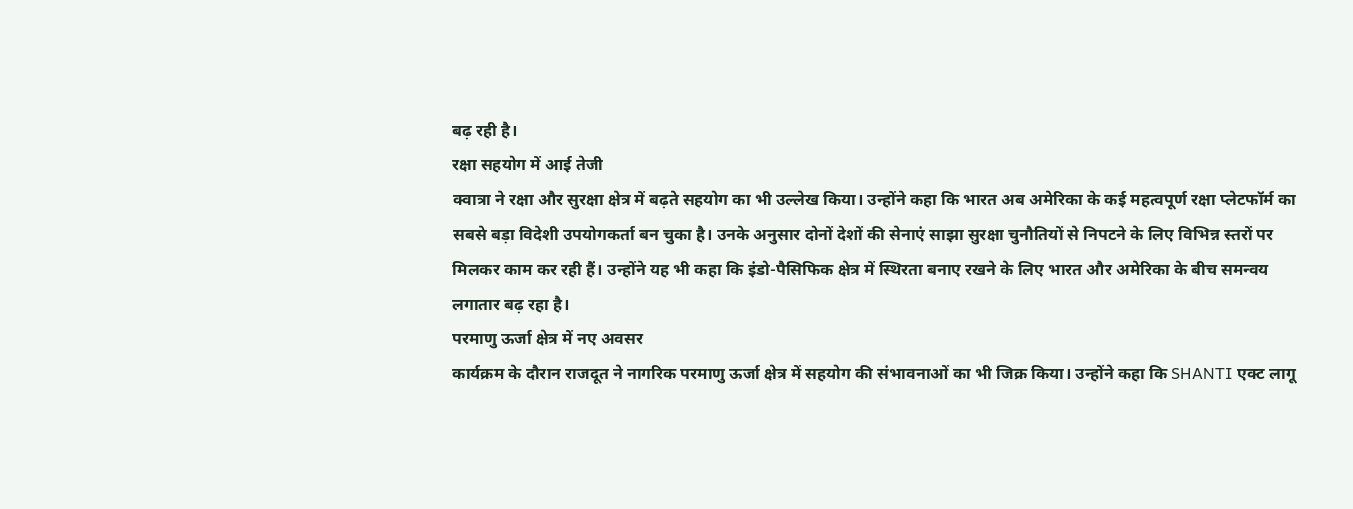बढ़ रही है।
रक्षा सहयोग में आई तेजी
क्वात्रा ने रक्षा और सुरक्षा क्षेत्र में बढ़ते सहयोग का भी उल्लेख किया। उन्होंने कहा कि भारत अब अमेरिका के कई महत्वपूर्ण रक्षा प्लेटफॉर्म का सबसे बड़ा विदेशी उपयोगकर्ता बन चुका है। उनके अनुसार दोनों देशों की सेनाएं साझा सुरक्षा चुनौतियों से निपटने के लिए विभिन्न स्तरों पर मिलकर काम कर रही हैं। उन्होंने यह भी कहा कि इंडो-पैसिफिक क्षेत्र में स्थिरता बनाए रखने के लिए भारत और अमेरिका के बीच समन्वय लगातार बढ़ रहा है।
परमाणु ऊर्जा क्षेत्र में नए अवसर
कार्यक्रम के दौरान राजदूत ने नागरिक परमाणु ऊर्जा क्षेत्र में सहयोग की संभावनाओं का भी जिक्र किया। उन्होंने कहा कि SHANTI एक्ट लागू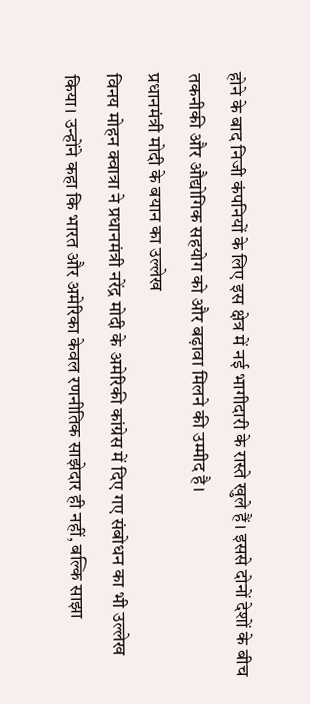होने के बाद निजी कंपनियों के लिए इस क्षेत्र में नई भागीदारी के रास्ते खुले हैं। इससे दोनों देशों के बीच तकनीकी और औद्योगिक सहयोग को और बढ़ावा मिलने की उम्मीद है।
प्रधानमंत्री मोदी के बयान का उल्लेख
विनय मोहन क्वात्रा ने प्रधानमंत्री नरेंद्र मोदी के अमेरिकी कांग्रेस में दिए गए संबोधन का भी उल्लेख किया। उन्होंने कहा कि भारत और अमेरिका केवल रणनीतिक साझेदार ही नहीं, बल्कि साझा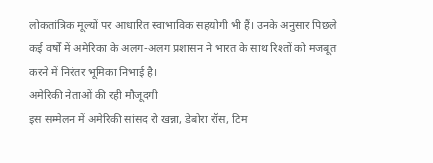लोकतांत्रिक मूल्यों पर आधारित स्वाभाविक सहयोगी भी हैं। उनके अनुसार पिछले कई वर्षों में अमेरिका के अलग-अलग प्रशासन ने भारत के साथ रिश्तों को मजबूत करने में निरंतर भूमिका निभाई है।
अमेरिकी नेताओं की रही मौजूदगी
इस सम्मेलन में अमेरिकी सांसद रो खन्ना, डेबोरा रॉस, टिम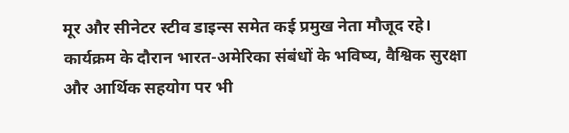मूर और सीनेटर स्टीव डाइन्स समेत कई प्रमुख नेता मौजूद रहे। कार्यक्रम के दौरान भारत-अमेरिका संबंधों के भविष्य, वैश्विक सुरक्षा और आर्थिक सहयोग पर भी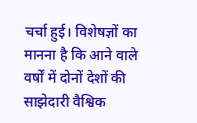चर्चा हुई। विशेषज्ञों का मानना है कि आने वाले वर्षों में दोनों देशों की साझेदारी वैश्विक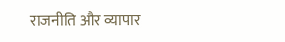राजनीति और व्यापार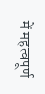में महत्वपूर्ण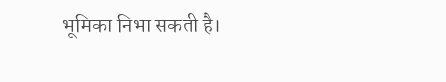भूमिका निभा सकती है।